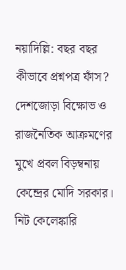নয়াদিল্লি: বছর বছর কীভাবে প্রশ্নপত্র ফাঁস? দেশজোড়া বিক্ষোভ ও রাজনৈতিক আক্রমণের মুখে প্রবল বিড়ম্বনায় কেন্দ্রের মোদি সরকার। নিট কেলেঙ্কারি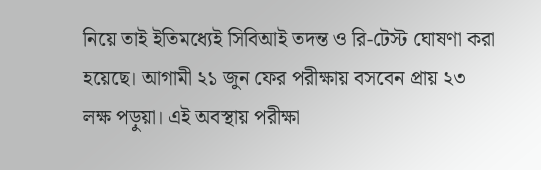নিয়ে তাই ইতিমধ্যেই সিবিআই তদন্ত ও রি-টেস্ট ঘোষণা করা হয়েছে। আগামী ২১ জুন ফের পরীক্ষায় বসবেন প্রায় ২৩ লক্ষ পড়ুয়া। এই অবস্থায় পরীক্ষা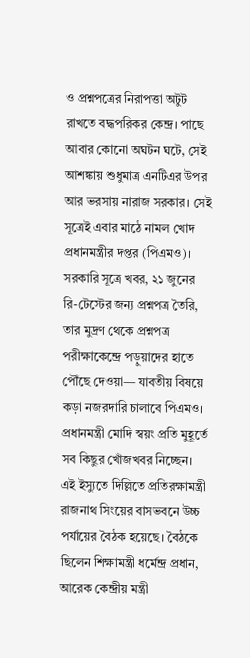ও প্রশ্নপত্রের নিরাপত্তা অটুট রাখতে বদ্ধপরিকর কেন্দ্র। পাছে আবার কোনো অঘটন ঘটে, সেই আশঙ্কায় শুধুমাত্র এনটিএর উপর আর ভরসায় নারাজ সরকার। সেই সূত্রেই এবার মাঠে নামল খোদ প্রধানমন্ত্রীর দপ্তর (পিএমও)। সরকারি সূত্রে খবর, ২১ জুনের রি-টেস্টের জন্য প্রশ্নপত্র তৈরি, তার মুদ্রণ থেকে প্রশ্নপত্র পরীক্ষাকেন্দ্রে পড়ুয়াদের হাতে পৌঁছে দেওয়া— যাবতীয় বিষয়ে কড়া নজরদারি চালাবে পিএমও। প্রধানমন্ত্রী মোদি স্বয়ং প্রতি মুহূর্তে সব কিছুর খোঁজখবর নিচ্ছেন।
এই ইস্যুতে দিল্লিতে প্রতিরক্ষামন্ত্রী রাজনাথ সিংয়ের বাসভবনে উচ্চ পর্যায়ের বৈঠক হয়েছে। বৈঠকে ছিলেন শিক্ষামন্ত্রী ধর্মেন্দ্র প্রধান, আরেক কেন্দ্রীয় মন্ত্রী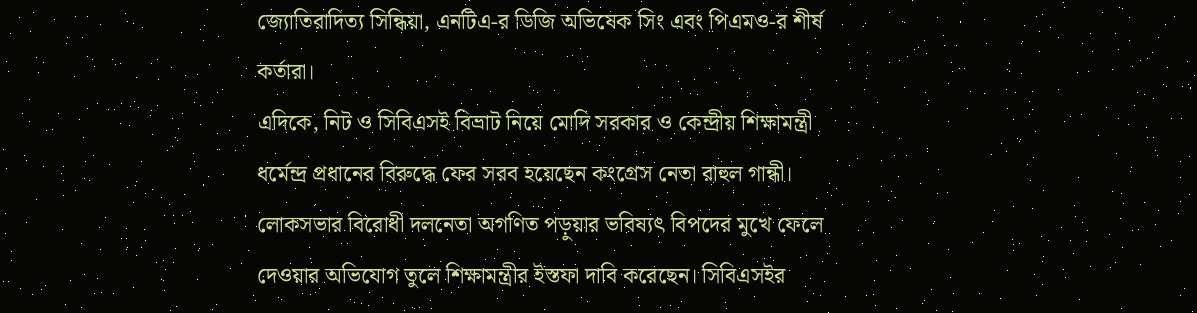জ্যোতিরাদিত্য সিন্ধিয়া, এনটিএ-র ডিজি অভিষেক সিং এবং পিএমও-র শীর্ষ কর্তারা।
এদিকে, নিট ও সিবিএসই বিভ্রাট নিয়ে মোদি সরকার ও কেন্দ্রীয় শিক্ষামন্ত্রী ধর্মেন্দ্র প্রধানের বিরুদ্ধে ফের সরব হয়েছেন কংগ্রেস নেতা রাহুল গান্ধী। লোকসভার বিরোধী দলনেতা অগণিত পড়ুয়ার ভবিষ্যৎ বিপদের মুখে ফেলে দেওয়ার অভিযোগ তুলে শিক্ষামন্ত্রীর ইস্তফা দাবি করেছেন। সিবিএসইর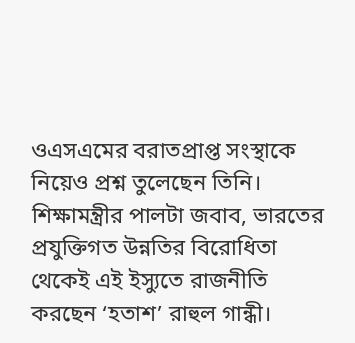ওএসএমের বরাতপ্রাপ্ত সংস্থাকে নিয়েও প্রশ্ন তুলেছেন তিনি।
শিক্ষামন্ত্রীর পালটা জবাব, ভারতের প্রযুক্তিগত উন্নতির বিরোধিতা থেকেই এই ইস্যুতে রাজনীতি করছেন ‘হতাশ’ রাহুল গান্ধী।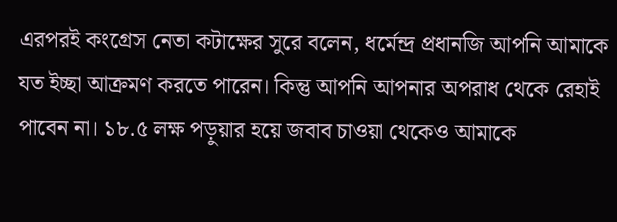এরপরই কংগ্রেস নেতা কটাক্ষের সুরে বলেন, ধর্মেন্দ্র প্রধানজি আপনি আমাকে যত ইচ্ছা আক্রমণ করতে পারেন। কিন্তু আপনি আপনার অপরাধ থেকে রেহাই পাবেন না। ১৮.৫ লক্ষ পড়ুয়ার হয়ে জবাব চাওয়া থেকেও আমাকে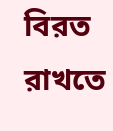বিরত রাখতে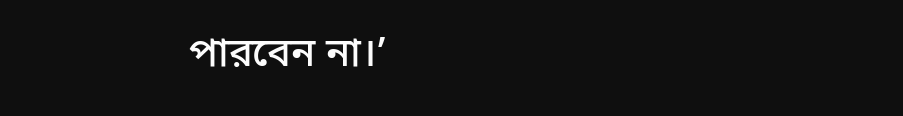পারবেন না।’